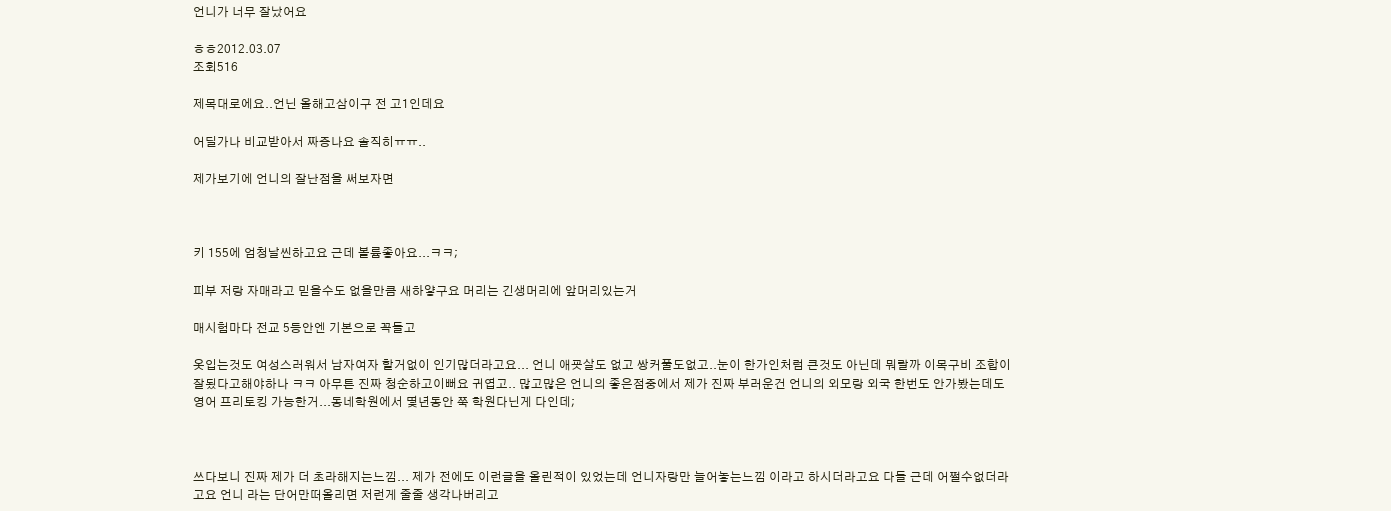언니가 너무 잘났어요

ㅎㅎ2012.03.07
조회516

제목대로에요..언닌 올해고삼이구 전 고1인데요

어딜가나 비교받아서 짜증나요 솔직히ㅠㅠ..

제가보기에 언니의 잘난점을 써보자면



키 155에 엄청날씬하고요 근데 볼륨좋아요...ㅋㅋ;

피부 저랑 자매라고 믿을수도 없을만큼 새하얗구요 머리는 긴생머리에 앞머리있는거

매시험마다 전교 5등안엔 기본으로 꼭들고

옷입는것도 여성스러워서 남자여자 할거없이 인기많더라고요... 언니 애굣살도 없고 쌍커풀도없고..눈이 한가인처럼 큰것도 아닌데 뭐랄까 이목구비 조합이잘됬다고해야하나 ㅋㅋ 아무튼 진짜 청순하고이뻐요 귀엽고.. 많고많은 언니의 좋은점중에서 제가 진짜 부러운건 언니의 외모랑 외국 한번도 안가봤는데도 영어 프리토킹 가능한거...동네학원에서 몇년동안 쭉 학원다닌게 다인데;



쓰다보니 진짜 제가 더 초라해지는느낌... 제가 전에도 이런글을 올린적이 있었는데 언니자랑만 늘어놓는느낌 이라고 하시더라고요 다들 근데 어쩔수없더라고요 언니 라는 단어만떠올리면 저런게 줄줄 생각나버리고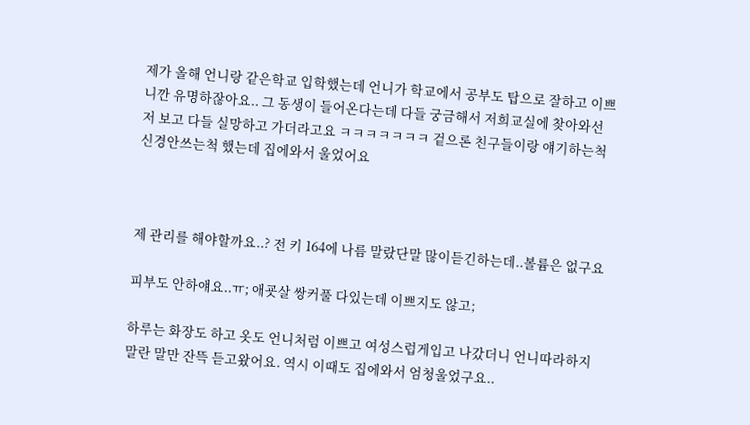제가 올해 언니랑 같은학교 입학했는데 언니가 학교에서 공부도 탑으로 잘하고 이쁘니깐 유명하잖아요.. 그 동생이 들어온다는데 다들 궁금해서 저희교실에 찾아와선 저 보고 다들 실망하고 가더라고요 ㅋㅋㅋㅋㅋㅋㅋ 겉으론 친구들이랑 얘기하는척 신경안쓰는척 했는데 집에와서 울었어요



제 관리를 해야할까요..? 전 키 164에 나름 말랐단말 많이듣긴하는데..볼륨은 없구요

피부도 안하얘요..ㅠ; 애굣살 쌍커풀 다있는데 이쁘지도 않고;

하루는 화장도 하고 옷도 언니처럼 이쁘고 여성스럽게입고 나갔더니 언니따라하지 말란 말만 잔뜩 듣고왔어요. 역시 이때도 집에와서 엄청울었구요..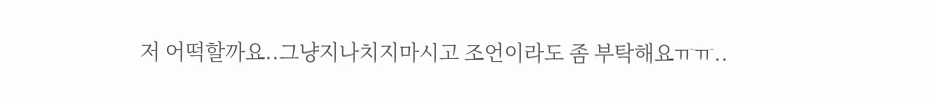저 어떡할까요..그냥지나치지마시고 조언이라도 좀 부탁해요ㅠㅠ..